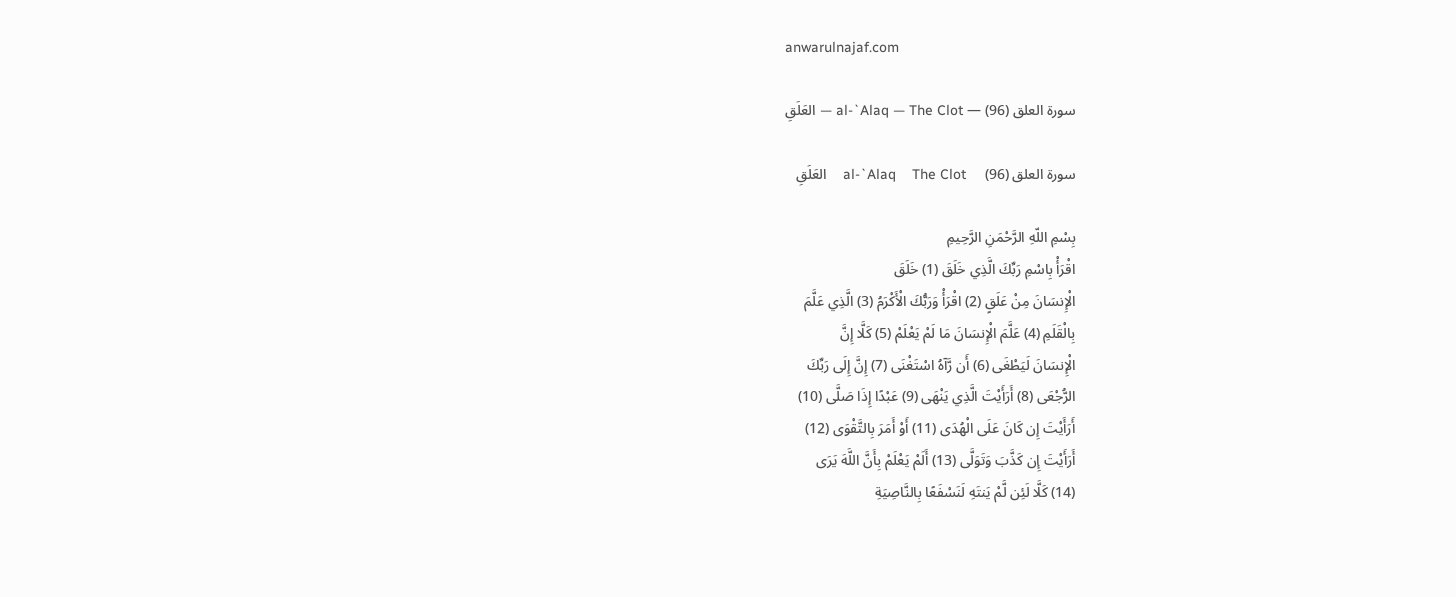anwarulnajaf.com

سورة العلق (96) — al-`Alaq — The Clot — العَلَقِ

سورة العلق (96)     al-`Alaq    The Clot    العَلَقِ

بِسْمِ اللّهِ الرَّحْمَنِ الرَّحِيمِ
اقْرَأْ بِاسْمِ رَبِّكَ الَّذِي خَلَقَ (1) خَلَقَ
الْإِنسَانَ مِنْ عَلَقٍ (2) اقْرَأْ وَرَبُّكَ الْأَكْرَمُ (3) الَّذِي عَلَّمَ
بِالْقَلَمِ (4) عَلَّمَ الْإِنسَانَ مَا لَمْ يَعْلَمْ (5) كَلَّا إِنَّ
الْإِنسَانَ لَيَطْغَى (6) أَن رَّآهُ اسْتَغْنَى (7) إِنَّ إِلَى رَبِّكَ
الرُّجْعَى (8) أَرَأَيْتَ الَّذِي يَنْهَى (9) عَبْدًا إِذَا صَلَّى (10)
أَرَأَيْتَ إِن كَانَ عَلَى الْهُدَى (11) أَوْ أَمَرَ بِالتَّقْوَى (12)
أَرَأَيْتَ إِن كَذَّبَ وَتَوَلَّى (13) أَلَمْ يَعْلَمْ بِأَنَّ اللَّهَ يَرَى
(14) كَلَّا لَئِن لَّمْ يَنتَهِ لَنَسْفَعًا بِالنَّاصِيَةِ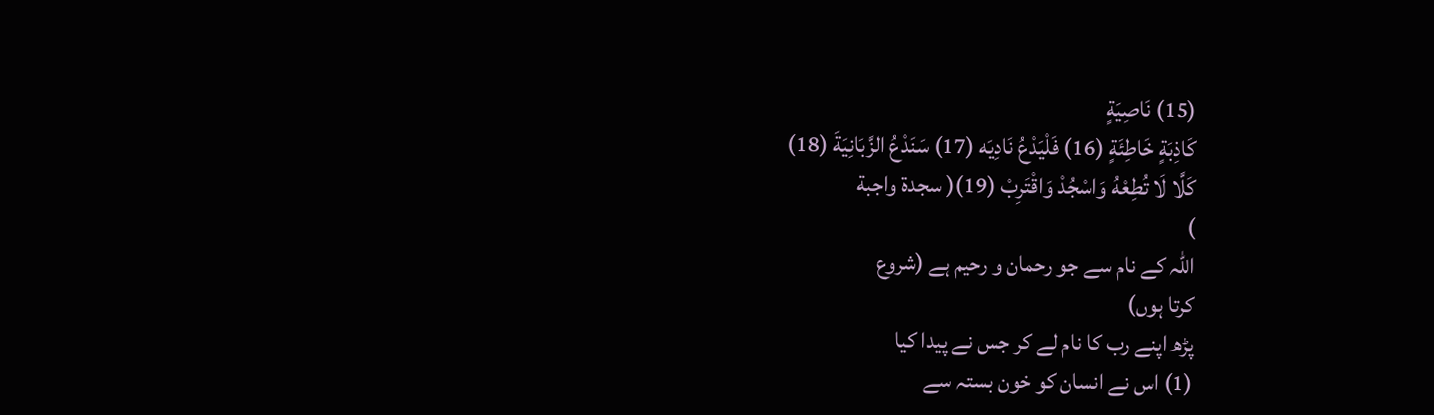(15) نَاصِيَةٍ
كَاذِبَةٍ خَاطِئَةٍ (16) فَلْيَدْعُ نَادِيَه (17) سَنَدْعُ الزَّبَانِيَةَ (18)
كَلَّا لَا تُطِعْهُ وَاسْجُدْ وَاقْتَرِبْ (19)( سجدة واجبة
)
اللہ کے نام سے جو رحمان و رحیم ہے (شروع
کرتا ہوں)
پڑھ اپنے رب کا نام لے کر جس نے پیدا کیا
(1) اس نے انسان کو خون بستہ سے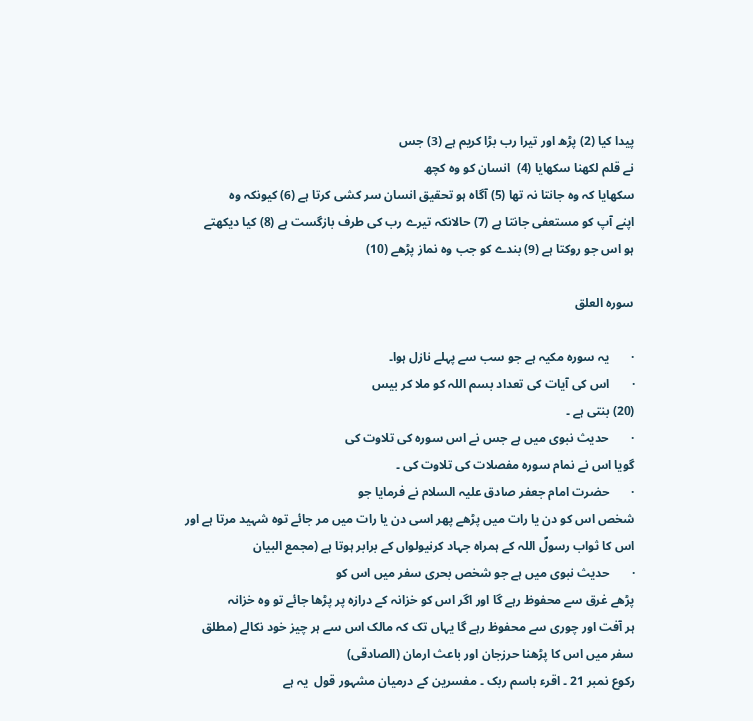پیدا کیا (2) پڑھ اور تیرا رب بڑا کریم ہے (3) جس
نے قلم لکھنا سکھایا (4)  انسان کو وہ کچھ
سکھایا کہ وہ جانتا نہ تھا (5) آگاہ ہو تحقیق انسان سر کشی کرتا ہے (6) کیونکہ وہ
اپنے آپ کو مستعفی جانتا ہے (7) حالانکہ تیرے رب کی طرف بازگست ہے (8) کیا دیکھتے
ہو اس جو روکتا ہے (9) بندے کو جب وہ نماز پڑھے (10)

سورہ العلق

·       یہ سورہ مکیہ ہے جو سب سے پہلے نازل ہوا۔
·       اس کی آیات کی تعداد بسم اللہ کو ملا کر بیس
(20) بنتی ہے ۔
·       حدیث نبوی میں ہے جس نے اس سورہ کی تلاوت کی
گویا اس نے نمام سورہ مفصلات کی تلاوت کی ۔
·       حضرت امام جعفر صادق علیہ السلام نے فرمایا جو
شخص اس کو دن یا رات میں پڑھے پھر اسی دن یا رات میں مر جائے توہ شہید مرتا ہے اور
اس کا ثواب رسولؐ اللہ کے ہمراہ جہاد کرنیولواں کے برابر ہوتا ہے (مجمع البیان
·       حدیث نبوی میں ہے جو شخص بحری سفر میں اس کو
پڑھے غرق سے محفوظ رہے گا اور اگر اس کو خزانہ کے درازہ پر پڑھا جائے تو وہ خزانہ
ہر آفت اور چوری سے محفوظ رہے گا یہاں تک کہ مالک اس سے ہر چیز خود نکالے (مطلق
سفر میں اس کا پڑھنا حرزجان اور باعث ارمان (الصادقی)
رکوع نمبر 21 ۔ اقرء باسم ربک ۔ مفسرین کے درمیان مشہور قول  یہ ہے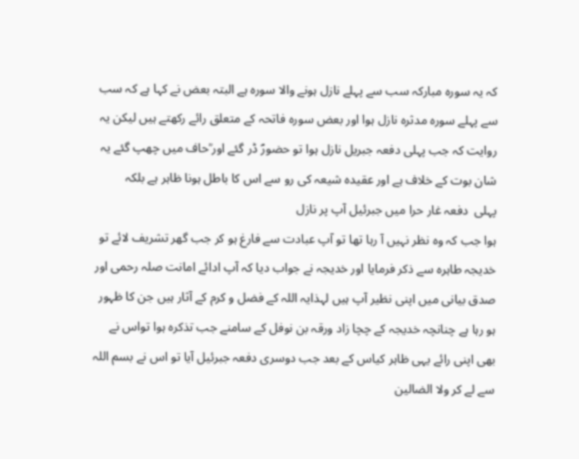کہ یہ سورہ مبارکہ سب سے پہلے نازل ہونے والا سورہ ہے البتہ بعض نے کہا ہے کہ سب
سے پہلے سورہ مدثرہ نازل ہوا اور بعض سورہ فاتحہ کے متعلق رائے رکھتے ہیں لیکن یہ
روایت کہ جب پہلی دفعہ جبریل نازل ہوا تو حضورؐ ڈر گئے اور ؒحاف میں چھپ گئے یہ
شان بوت کے خلاف ہے اور عقیدہ شیعہ کی رو سے اس کا باطل ہونا ظاہر ہے بلکہ
پہلی  دفعہ غار حرا میں جبرئیل آپ پر نازل
ہوا جب کہ وہ نظر نہیں آ رہا تھا تو آپ عبادت سے فارغ ہو کر جب گھر تشریف لائے تو
خدیجہ طاہرہ سے ذکر فرمایا اور خدیجہ نے جواب دیا کہ آپ ادائے امانت صلہ رحمی اور
صدق بیانی میں اپنی نظیر آپ ہیں لہذایہ اللہ کے فضل و کرم کے آثار ہیں جن کا ظہور
ہو رہا ہے چنانچہ خدیجہ کے چچا زاد ورقہ بن نوفل کے سامنے جب تذکرہ ہوا تواس نے
بھی اپنی رائے یہی ظاہر کیاس کے بعد جب دوسری دفعہ جبرئیل آیا تو اس نے بسم اللہ
سے لے کر ولا الضالین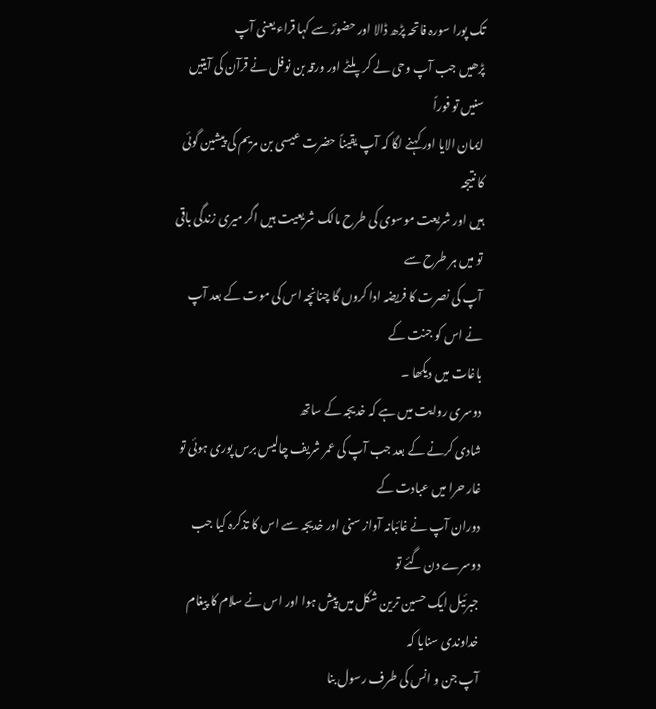تک پورا سورہ فاتحہ پڑھ ڈالا اور حضورؐ سے کہا قراء یعنی آپ
پڑھیں جب آپ وحی لے کر پلٹے اور ورقہ بن نوفل نے قرآن کی آیتیں سنیں تو فوراً
ایمان الایا اور کہنے لگا کہ آپ یقیناً حضرت عیسی بن مریم کی پیشین گوئی کا نتیجہ
ہیں اور شریعت موسوی کی طرح مالک شریعیت ہیں اگر میری زندگی باقی تو میں ہر طرح سے
آپ کی نصرت کا فریضہ ادا کروں گا چنانچہ اس کی موت کے بعد آپ نے اس کو جنت کے
باغات میں دیکھا ۔
دوسری روایت میں ہے کہ خدیجہ کے ساتھ
شادی کرنے کے بعد جب آپ کی عمر شریف چالیس برس پوری ہوئی تو غار حرا میں عبادت کے
دوران آپ نے غائبانہ آواز سنی اور خدیجہ سے اس کا تذکرہ کیا جب دوسرے دن گئے تو
جبرئیل ایک حسین ترین شکل میں پیش ہوا اور اس نے سلام کا پیغام خداوندی سنایا کہ
آپ جن و انس کی طرف رسول بنا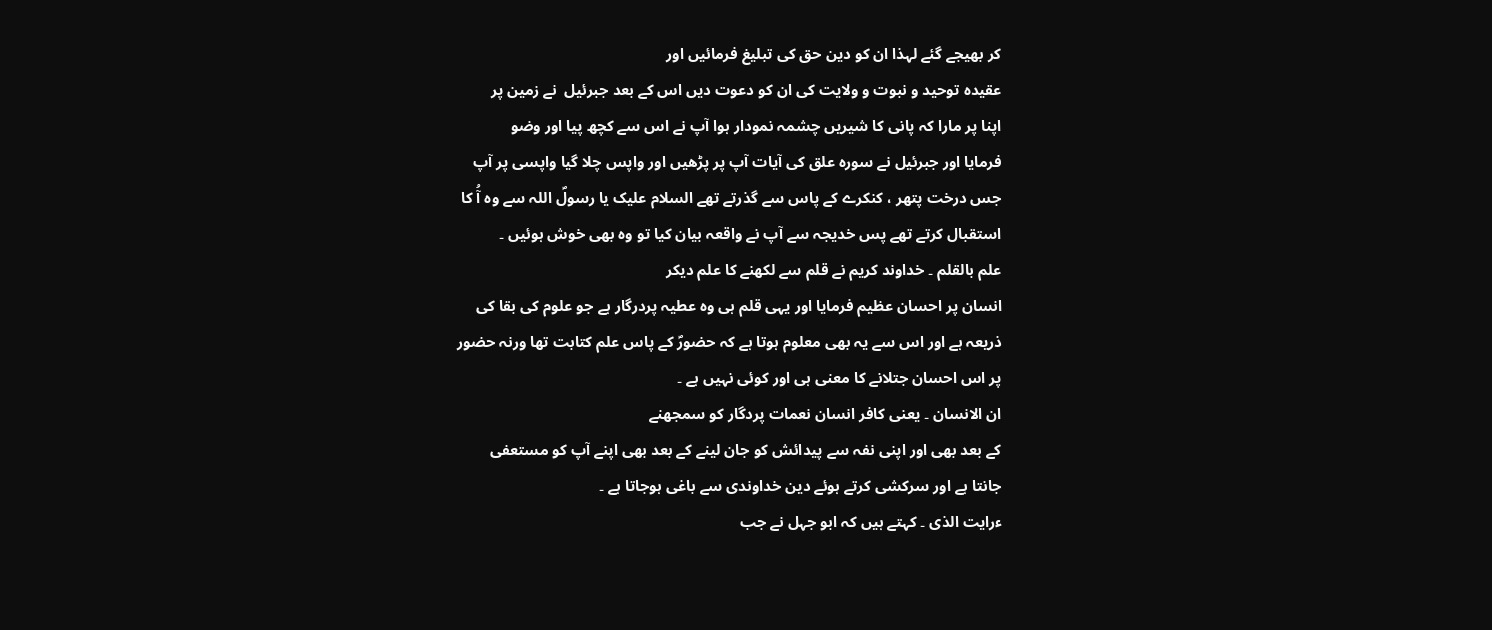کر بھیجے گئے لہذا ان کو دین حق کی تبلیغ فرمائیں اور
عقیدہ توحید و نبوت و ولایت کی ان کو دعوت دیں اس کے بعد جبرئیل  نے زمین پر
اپنا پر مارا کہ پانی کا شیریں چشمہ نمودار ہوا آپ نے اس سے کچھ پیا اور وضو
فرمایا اور جبرئیل نے سورہ علق کی آیات آپ پر پڑھیں اور واپس چلا گیا واپسی پر آپ
جس درخت پتھر ، کنکرے کے پاس سے گذرتے تھے السلام علیک یا رسولؐ اللہ سے وہ آُ کا
استقبال کرتے تھے پس خدیجہ سے آپ نے واقعہ بیان کیا تو وہ بھی خوش ہوئیں ۔
علم بالقلم ۔ خداوند کریم نے قلم سے لکھنے کا علم دیکر
انسان پر احسان عظیم فرمایا اور یہی قلم ہی وہ عطیہ پردرگار ہے جو علوم کی بقا کی
ذریعہ ہے اور اس سے یہ بھی معلوم ہوتا ہے کہ حضورؐ کے پاس علم کتابت تھا ورنہ حضور
پر اس احسان جتلانے کا معنی ہی اور کوئی نہیں ہے ۔
ان الانسان ۔ یعنی کافر انسان نعمات پردگار کو سمجھنے
کے بعد بھی اور اپنی نفہ سے پیدائش کو جان لینے کے بعد بھی اپنے آپ کو مستعفی
جانتا ہے اور سرکشی کرتے ہوئے دین خداوندی سے باغی ہوجاتا ہے ۔
ءرایت الذی ۔ کہتے ہیں کہ ابو جہل نے جب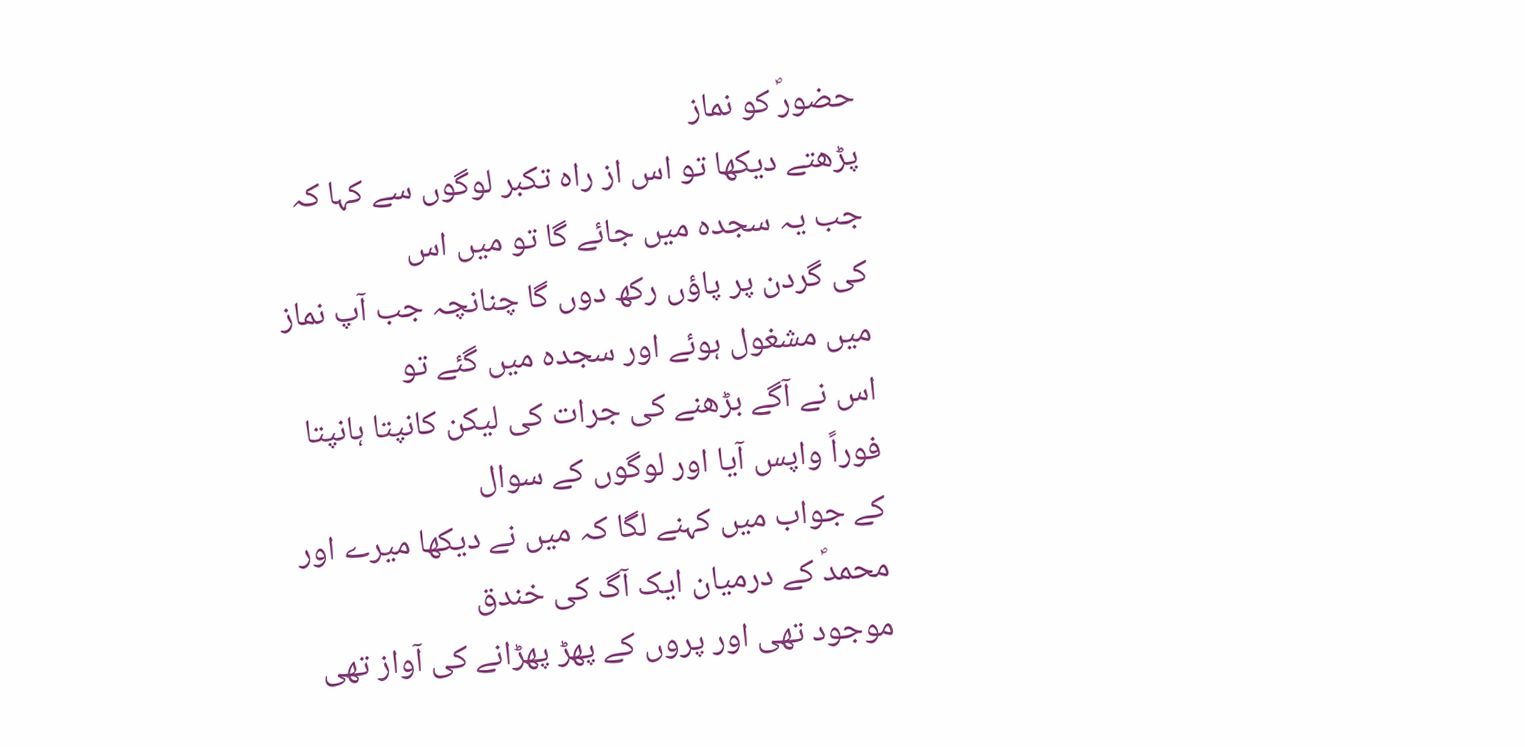حضورؐ کو نماز
پڑھتے دیکھا تو اس از راہ تکبر لوگوں سے کہا کہ جب یہ سجدہ میں جائے گا تو میں اس
کی گردن پر پاؤں رکھ دوں گا چنانچہ جب آپ نماز میں مشغول ہوئے اور سجدہ میں گئے تو
اس نے آگے بڑھنے کی جرات کی لیکن کانپتا ہانپتا فوراً واپس آیا اور لوگوں کے سوال
کے جواب میں کہنے لگا کہ میں نے دیکھا میرے اور محمدؐ کے درمیان ایک آگ کی خندق
موجود تھی اور پروں کے پھڑ پھڑانے کی آواز تھی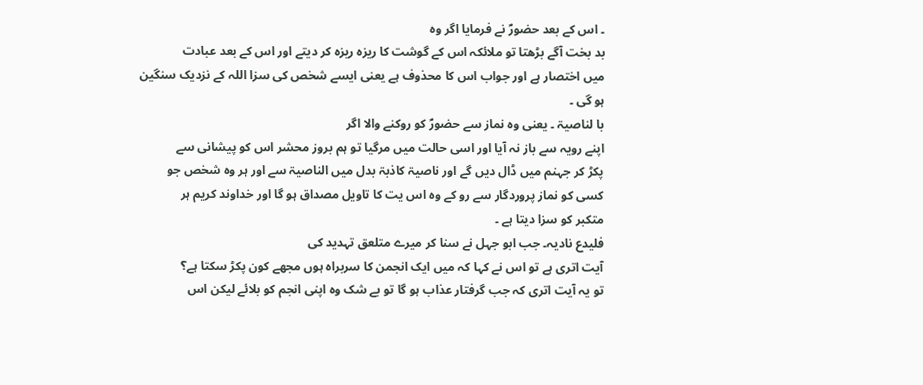۔ اس کے بعد حضورؐ نے فرمایا اگر وہ
بد بخت آگے بڑھتا تو ملائکہ اس کے گوشت کا ریزہ ریزہ کر دیتے اور اس کے بعد عبادت
میں اختصار ہے اور جواب اس کا محذوف ہے یعنی ایسے شخص کی سزا اللہ کے نزدیک سنگین
ہو گی ۔
با لناصیۃ ۔ یعنی وہ نماز سے حضورؐ کو روکنے والا اگر
اپنے رویہ سے باز نہ آیا اور اسی حالت میں مرگیا تو ہم بروز محشر اس کو پیشانی سے
پکڑ کر جہنم میں ڈال دیں گے اور ناصیۃ کاذبۃ بدل میں الناصیۃ سے اور ہر وہ شخص جو
کسی کو نماز پروردگار سے رو کے وہ اس یت کا تاویل مصداق ہو گا اور خداوند کریم ہر
متکبر کو سزا دیتا ہے ۔
فلیدع نادیہ۔ جب ابو جہل نے سنا کر میرے متلعق تہدید کی
آیت اتری ہے تو اس نے کہا کہ میں ایک انجمن کا سربراہ ہوں مجھے کون پکڑ سکتا ہے؟
تو یہ آیت اتری کہ جب گرفتار عذاب ہو گا تو بے شک وہ اپنی انجم کو بلائے لیکن اس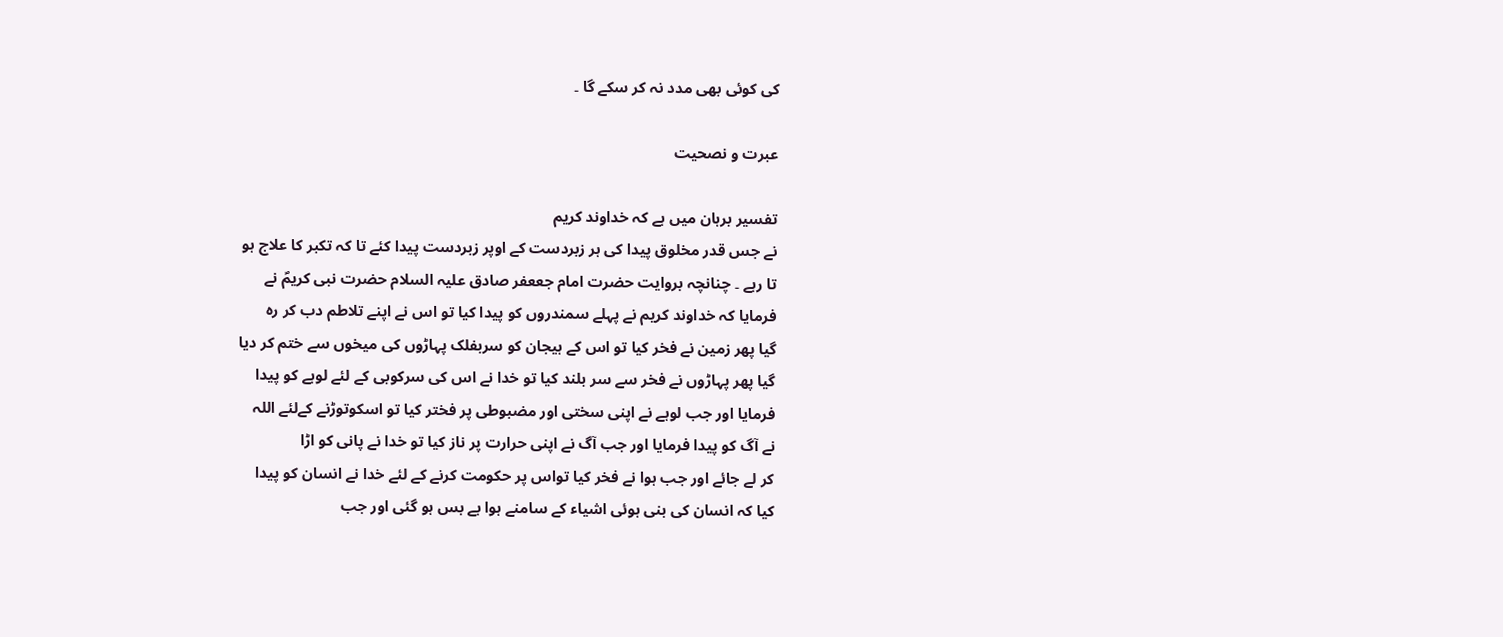کی کوئی بھی مدد نہ کر سکے گا ۔

عبرت و نصحیت

تفسیر برہان میں ہے کہ خداوند کریم
نے جس قدر مخلوق پیدا کی ہر زبردست کے اوپر زبردست پیدا کئے تا کہ تکبر کا علاج ہو
تا رہے ۔ چنانچہ بروایت حضرت امام جععفر صادق علیہ السلام حضرت نبی کریمؐ نے
فرمایا کہ خداوند کریم نے پہلے سمندروں کو پیدا کیا تو اس نے اپنے تلاطم دب کر رہ
گیا پھر زمین نے فخر کیا تو اس کے ہیجان کو سربفلک پہاڑوں کی میخوں سے ختم کر دیا
گیا پھر پہاڑوں نے فخر سے سر بلند کیا تو خدا نے اس کی سرکوبی کے لئے لوہے کو پیدا
فرمایا اور جب لوہے نے اپنی سختی اور مضبوطی پر فختر کیا تو اسکوتوڑنے کےلئے اللہ
نے آگ کو پیدا فرمایا اور جب آگ نے اپنی حرارت پر ناز کیا تو خدا نے پانی کو اڑا
کر لے جائے اور جب ہوا نے فخر کیا تواس پر حکومت کرنے کے لئے خدا نے انسان کو پیدا
کیا کہ انسان کی بنی ہوئی اشیاء کے سامنے ہوا بے بس ہو گئی اور جب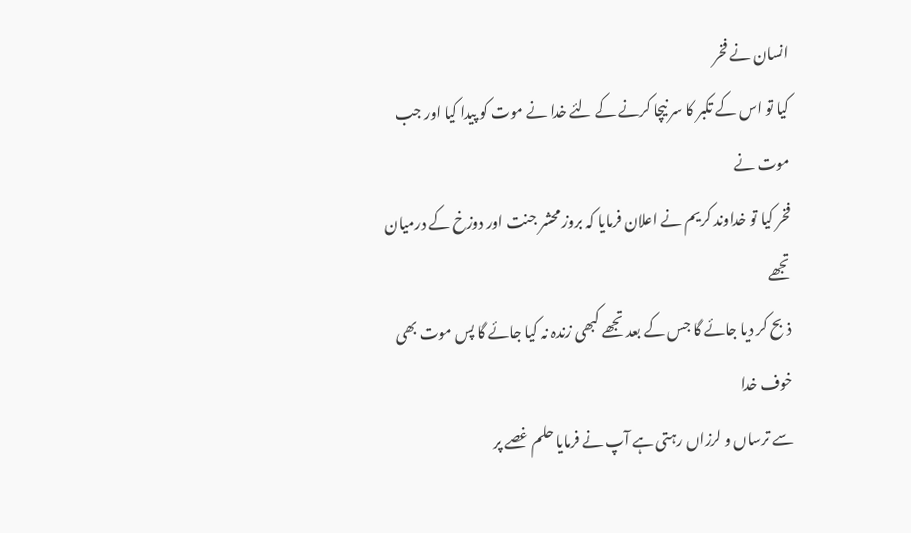انسان نے فخر
کیا تو اس کے تکبر کا سر نیچا کرنے کے لئے خدا نے موت کو پیدا کیا اور جب موت نے
فخر کیا تو خداوند کریم نے اعلان فرمایا کہ بروز محشر جنت اور دوزخ کے درمیان تجھے
ذبح کر دیا جائے گا جس کے بعد تجھے کبھی زندہ نہ کیا جائے گا پس موت بھی خوف خدا
سے ترساں و لرزاں رہتی ہے آپ نے فرمایا حلم غصے پر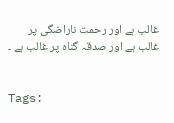غالب ہے اور رحمت ناراضگی پر
غالب ہے اور صدقہ گناہ پر غالب ہے ۔


Tags: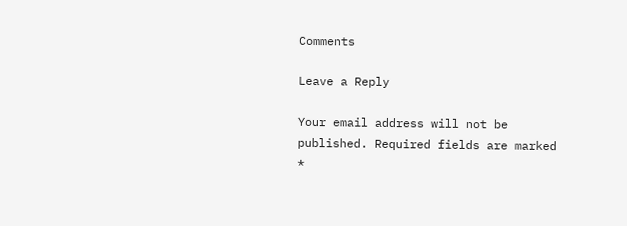Comments

Leave a Reply

Your email address will not be published. Required fields are marked *